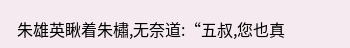朱雄英瞅着朱橚,无奈道:“五叔,您也真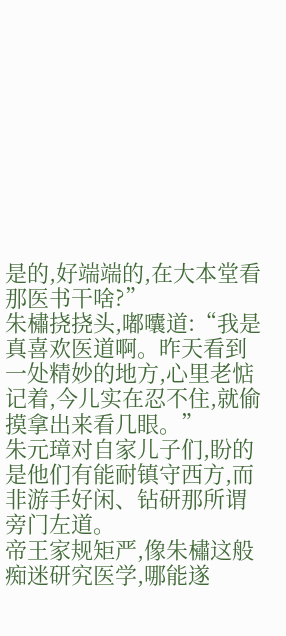是的,好端端的,在大本堂看那医书干啥?”
朱橚挠挠头,嘟囔道:“我是真喜欢医道啊。昨天看到一处精妙的地方,心里老惦记着,今儿实在忍不住,就偷摸拿出来看几眼。”
朱元璋对自家儿子们,盼的是他们有能耐镇守西方,而非游手好闲、钻研那所谓旁门左道。
帝王家规矩严,像朱橚这般痴迷研究医学,哪能遂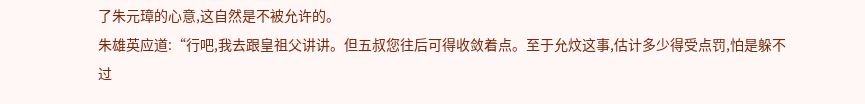了朱元璋的心意,这自然是不被允许的。
朱雄英应道:“行吧,我去跟皇祖父讲讲。但五叔您往后可得收敛着点。至于允炆这事,估计多少得受点罚,怕是躲不过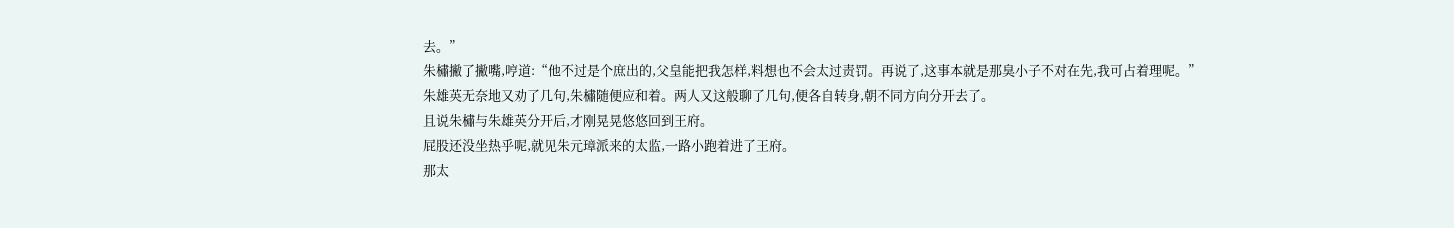去。”
朱橚撇了撇嘴,哼道:“他不过是个庶出的,父皇能把我怎样,料想也不会太过责罚。再说了,这事本就是那臭小子不对在先,我可占着理呢。”
朱雄英无奈地又劝了几句,朱橚随便应和着。两人又这般聊了几句,便各自转身,朝不同方向分开去了。
且说朱橚与朱雄英分开后,才刚晃晃悠悠回到王府。
屁股还没坐热乎呢,就见朱元璋派来的太监,一路小跑着进了王府。
那太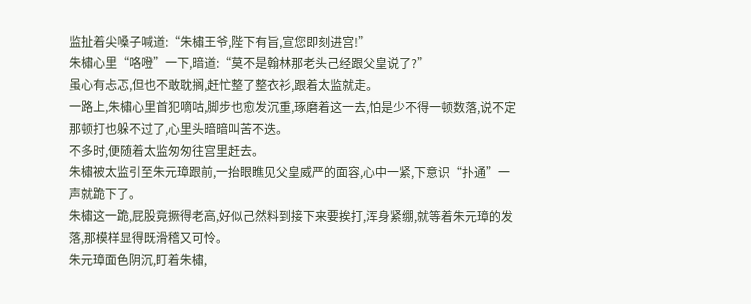监扯着尖嗓子喊道:“朱橚王爷,陛下有旨,宣您即刻进宫!”
朱橚心里“咯噔”一下,暗道:“莫不是翰林那老头己经跟父皇说了?”
虽心有忐忑,但也不敢耽搁,赶忙整了整衣衫,跟着太监就走。
一路上,朱橚心里首犯嘀咕,脚步也愈发沉重,琢磨着这一去,怕是少不得一顿数落,说不定那顿打也躲不过了,心里头暗暗叫苦不迭。
不多时,便随着太监匆匆往宫里赶去。
朱橚被太监引至朱元璋跟前,一抬眼瞧见父皇威严的面容,心中一紧,下意识“扑通”一声就跪下了。
朱橚这一跪,屁股竟撅得老高,好似己然料到接下来要挨打,浑身紧绷,就等着朱元璋的发落,那模样显得既滑稽又可怜。
朱元璋面色阴沉,盯着朱橚,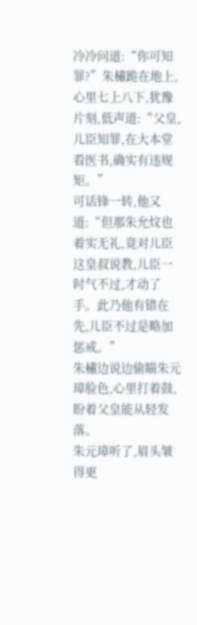冷冷问道:“你可知罪?”朱橚跪在地上,心里七上八下,犹豫片刻,低声道:“父皇,儿臣知罪,在大本堂看医书,确实有违规矩。”
可话锋一转,他又道:“但那朱允炆也着实无礼,竟对儿臣这皇叔说教,儿臣一时气不过,才动了手。此乃他有错在先,儿臣不过是略加惩戒。”
朱橚边说边偷瞄朱元璋脸色,心里打着鼓,盼着父皇能从轻发落。
朱元璋听了,眉头皱得更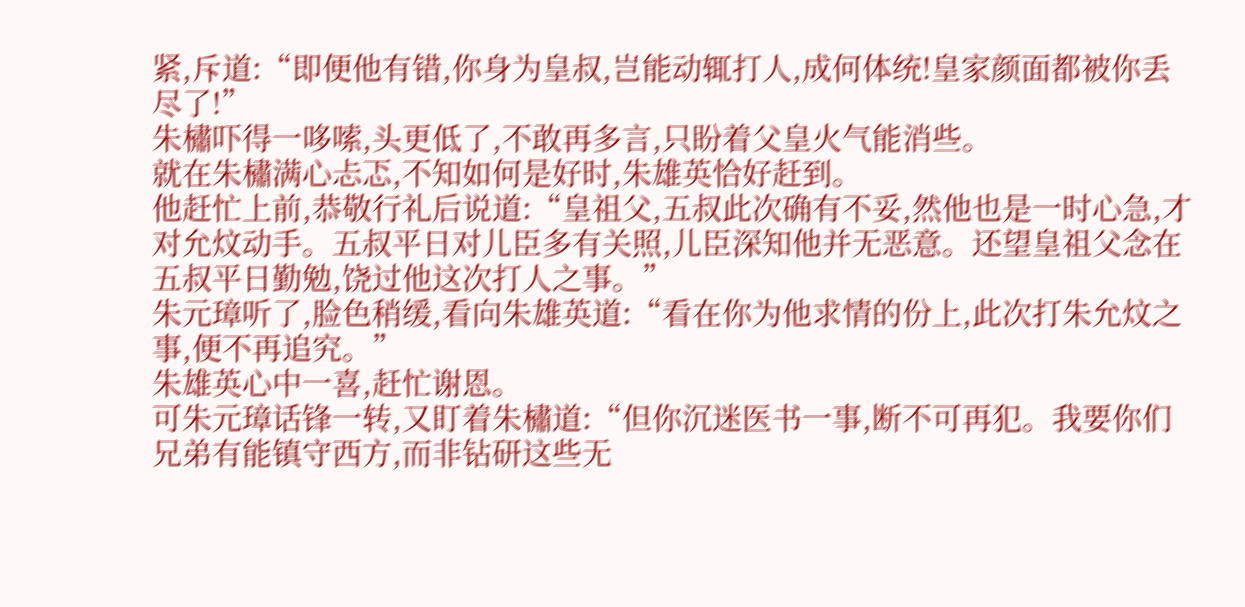紧,斥道:“即便他有错,你身为皇叔,岂能动辄打人,成何体统!皇家颜面都被你丢尽了!”
朱橚吓得一哆嗦,头更低了,不敢再多言,只盼着父皇火气能消些。
就在朱橚满心忐忑,不知如何是好时,朱雄英恰好赶到。
他赶忙上前,恭敬行礼后说道:“皇祖父,五叔此次确有不妥,然他也是一时心急,才对允炆动手。五叔平日对儿臣多有关照,儿臣深知他并无恶意。还望皇祖父念在五叔平日勤勉,饶过他这次打人之事。”
朱元璋听了,脸色稍缓,看向朱雄英道:“看在你为他求情的份上,此次打朱允炆之事,便不再追究。”
朱雄英心中一喜,赶忙谢恩。
可朱元璋话锋一转,又盯着朱橚道:“但你沉迷医书一事,断不可再犯。我要你们兄弟有能镇守西方,而非钻研这些无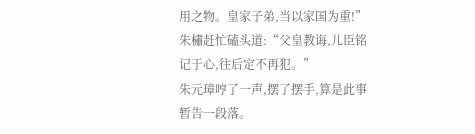用之物。皇家子弟,当以家国为重!”
朱橚赶忙磕头道:“父皇教诲,儿臣铭记于心,往后定不再犯。”
朱元璋哼了一声,摆了摆手,算是此事暂告一段落。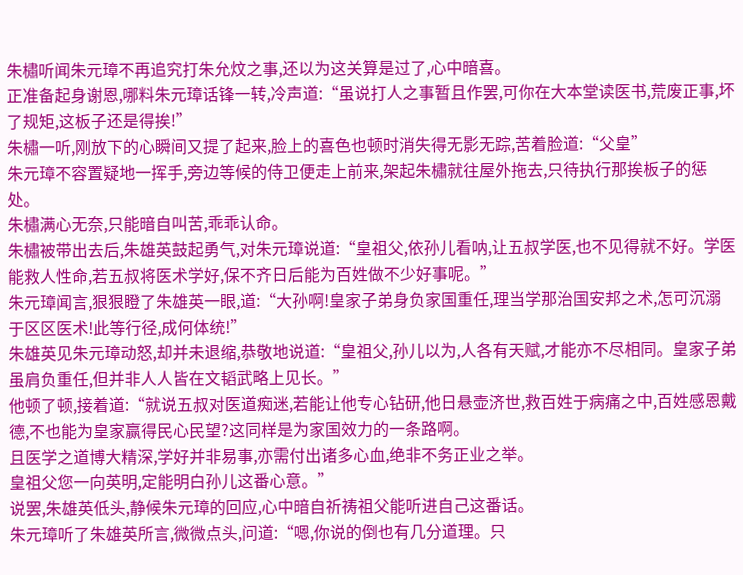朱橚听闻朱元璋不再追究打朱允炆之事,还以为这关算是过了,心中暗喜。
正准备起身谢恩,哪料朱元璋话锋一转,冷声道:“虽说打人之事暂且作罢,可你在大本堂读医书,荒废正事,坏了规矩,这板子还是得挨!”
朱橚一听,刚放下的心瞬间又提了起来,脸上的喜色也顿时消失得无影无踪,苦着脸道:“父皇”
朱元璋不容置疑地一挥手,旁边等候的侍卫便走上前来,架起朱橚就往屋外拖去,只待执行那挨板子的惩处。
朱橚满心无奈,只能暗自叫苦,乖乖认命。
朱橚被带出去后,朱雄英鼓起勇气,对朱元璋说道:“皇祖父,依孙儿看呐,让五叔学医,也不见得就不好。学医能救人性命,若五叔将医术学好,保不齐日后能为百姓做不少好事呢。”
朱元璋闻言,狠狠瞪了朱雄英一眼,道:“大孙啊!皇家子弟身负家国重任,理当学那治国安邦之术,怎可沉溺于区区医术!此等行径,成何体统!”
朱雄英见朱元璋动怒,却并未退缩,恭敬地说道:“皇祖父,孙儿以为,人各有天赋,才能亦不尽相同。皇家子弟虽肩负重任,但并非人人皆在文韬武略上见长。”
他顿了顿,接着道:“就说五叔对医道痴迷,若能让他专心钻研,他日悬壶济世,救百姓于病痛之中,百姓感恩戴德,不也能为皇家赢得民心民望?这同样是为家国效力的一条路啊。
且医学之道博大精深,学好并非易事,亦需付出诸多心血,绝非不务正业之举。
皇祖父您一向英明,定能明白孙儿这番心意。”
说罢,朱雄英低头,静候朱元璋的回应,心中暗自祈祷祖父能听进自己这番话。
朱元璋听了朱雄英所言,微微点头,问道:“嗯,你说的倒也有几分道理。只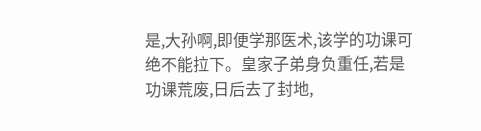是,大孙啊,即便学那医术,该学的功课可绝不能拉下。皇家子弟身负重任,若是功课荒废,日后去了封地,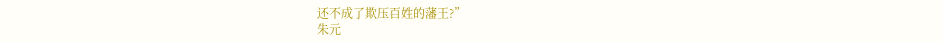还不成了欺压百姓的藩王?”
朱元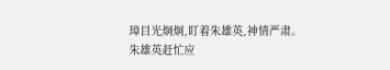璋目光炯炯,盯着朱雄英,神情严肃。
朱雄英赶忙应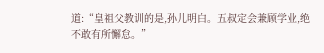道:“皇祖父教训的是,孙儿明白。五叔定会兼顾学业,绝不敢有所懈怠。”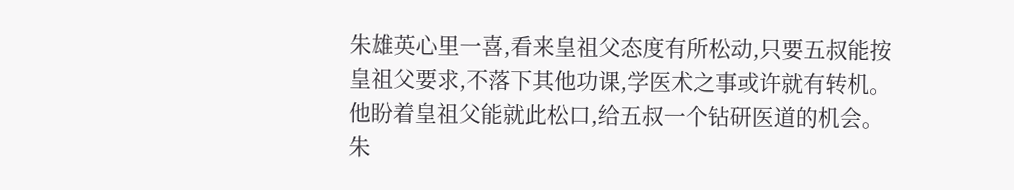朱雄英心里一喜,看来皇祖父态度有所松动,只要五叔能按皇祖父要求,不落下其他功课,学医术之事或许就有转机。
他盼着皇祖父能就此松口,给五叔一个钻研医道的机会。
朱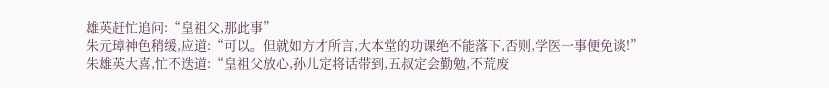雄英赶忙追问:“皇祖父,那此事”
朱元璋神色稍缓,应道:“可以。但就如方才所言,大本堂的功课绝不能落下,否则,学医一事便免谈!”
朱雄英大喜,忙不迭道:“皇祖父放心,孙儿定将话带到,五叔定会勤勉,不荒废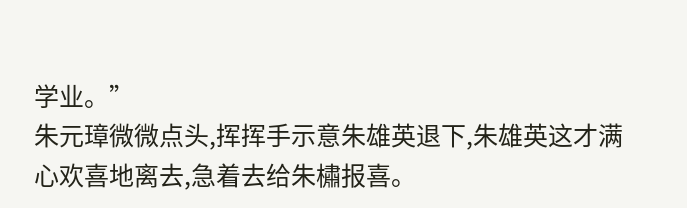学业。”
朱元璋微微点头,挥挥手示意朱雄英退下,朱雄英这才满心欢喜地离去,急着去给朱橚报喜。